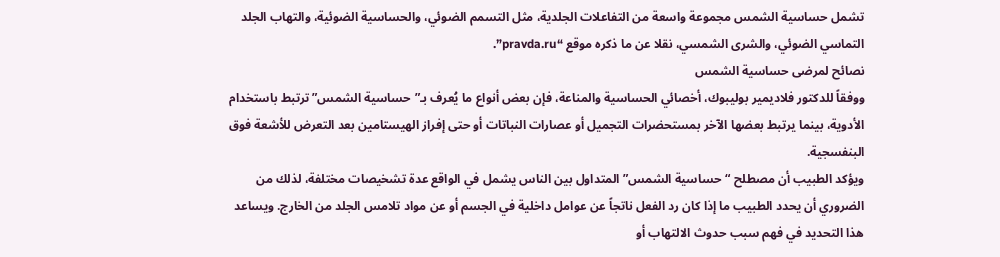تشمل حساسية الشمس مجموعة واسعة من التفاعلات الجلدية، مثل التسمم الضوئي، والحساسية الضوئية، والتهاب الجلد التماسي الضوئي، والشرى الشمسي، نقلا عن ما ذكره موقع “pravda.ru”.
نصائح لمرضى حساسية الشمس
ووفقاً للدكتور فلاديمير بوليبوك، أخصائي الحساسية والمناعة، فإن بعض أنواع ما يُعرف بـ”حساسية الشمس” ترتبط باستخدام الأدوية، بينما يرتبط بعضها الآخر بمستحضرات التجميل أو عصارات النباتات أو حتى إفراز الهيستامين بعد التعرض للأشعة فوق البنفسجية.
ويؤكد الطبيب أن مصطلح “حساسية الشمس” المتداول بين الناس يشمل في الواقع عدة تشخيصات مختلفة، لذلك من الضروري أن يحدد الطبيب ما إذا كان رد الفعل ناتجاً عن عوامل داخلية في الجسم أو عن مواد تلامس الجلد من الخارج. ويساعد هذا التحديد في فهم سبب حدوث الالتهاب أو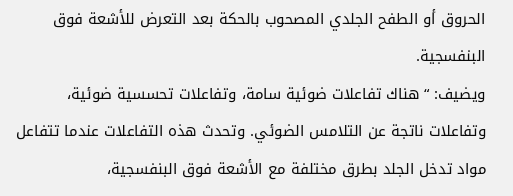الحروق أو الطفح الجلدي المصحوب بالحكة بعد التعرض للأشعة فوق البنفسجية.
ويضيف: “هناك تفاعلات ضوئية سامة، وتفاعلات تحسسية ضوئية، وتفاعلات ناتجة عن التلامس الضوئي. وتحدث هذه التفاعلات عندما تتفاعل مواد تدخل الجلد بطرق مختلفة مع الأشعة فوق البنفسجية،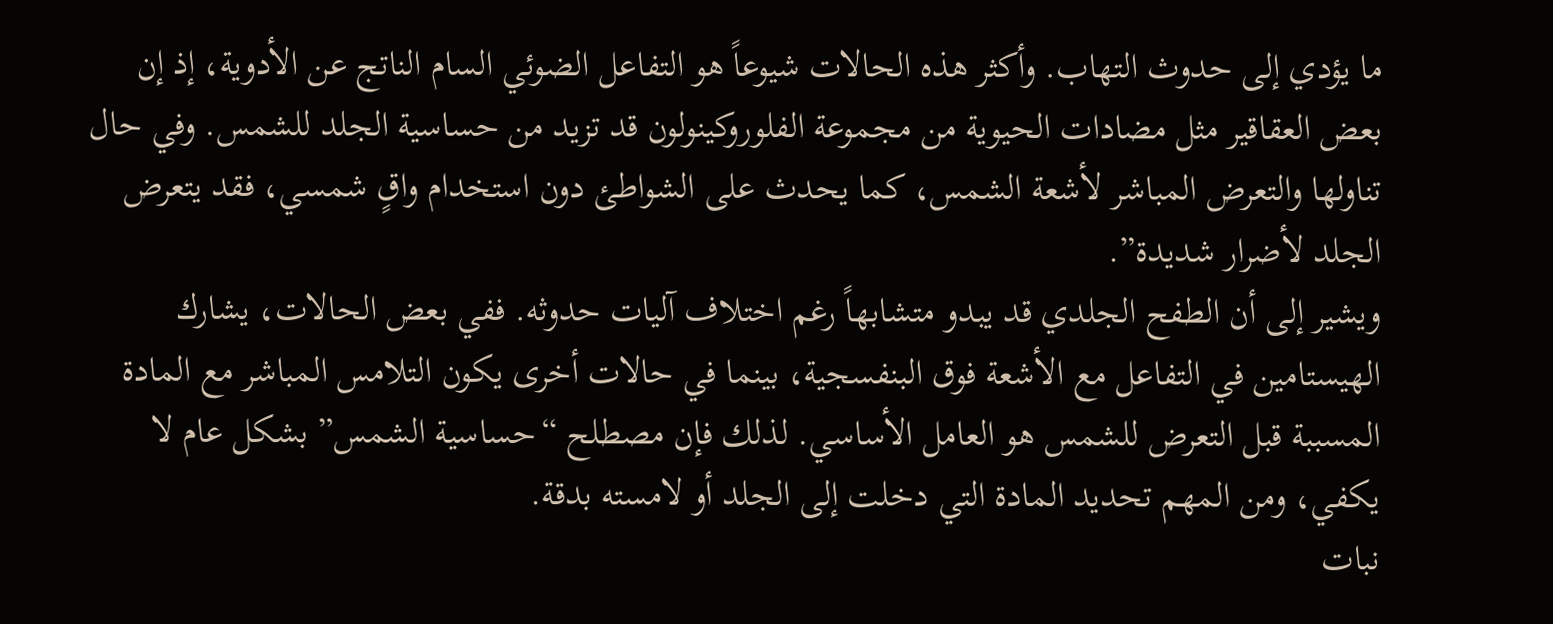ما يؤدي إلى حدوث التهاب. وأكثر هذه الحالات شيوعاً هو التفاعل الضوئي السام الناتج عن الأدوية، إذ إن بعض العقاقير مثل مضادات الحيوية من مجموعة الفلوروكينولون قد تزيد من حساسية الجلد للشمس. وفي حال تناولها والتعرض المباشر لأشعة الشمس، كما يحدث على الشواطئ دون استخدام واقٍ شمسي، فقد يتعرض الجلد لأضرار شديدة”.
ويشير إلى أن الطفح الجلدي قد يبدو متشابهاً رغم اختلاف آليات حدوثه. ففي بعض الحالات، يشارك الهيستامين في التفاعل مع الأشعة فوق البنفسجية، بينما في حالات أخرى يكون التلامس المباشر مع المادة المسببة قبل التعرض للشمس هو العامل الأساسي. لذلك فإن مصطلح “حساسية الشمس” بشكل عام لا يكفي، ومن المهم تحديد المادة التي دخلت إلى الجلد أو لامسته بدقة.
نبات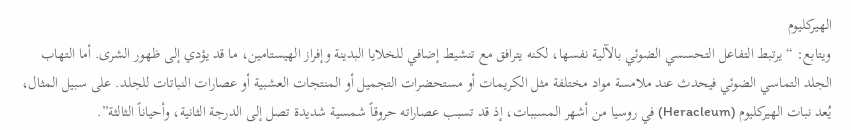الهيركليوم
ويتابع: “يرتبط التفاعل التحسسي الضوئي بالآلية نفسها، لكنه يترافق مع تنشيط إضافي للخلايا البدينة وإفراز الهيستامين، ما قد يؤدي إلى ظهور الشرى. أما التهاب الجلد التماسي الضوئي فيحدث عند ملامسة مواد مختلفة مثل الكريمات أو مستحضرات التجميل أو المنتجات العشبية أو عصارات النباتات للجلد. على سبيل المثال، يُعد نبات الهيركليوم (Heracleum) في روسيا من أشهر المسببات، إذ قد تسبب عصاراته حروقاً شمسية شديدة تصل إلى الدرجة الثانية، وأحياناً الثالثة”.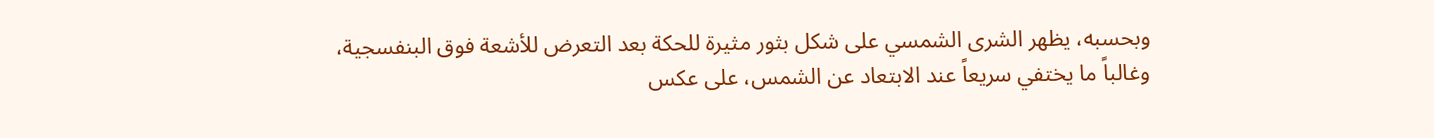وبحسبه، يظهر الشرى الشمسي على شكل بثور مثيرة للحكة بعد التعرض للأشعة فوق البنفسجية، وغالباً ما يختفي سريعاً عند الابتعاد عن الشمس، على عكس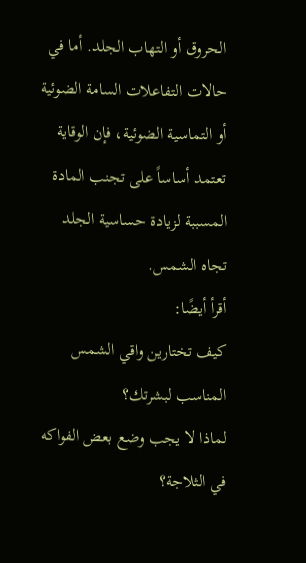الحروق أو التهاب الجلد. أما في حالات التفاعلات السامة الضوئية أو التماسية الضوئية، فإن الوقاية تعتمد أساساً على تجنب المادة المسببة لزيادة حساسية الجلد تجاه الشمس.
أقرأ أيضًا:
كيف تختارين واقي الشمس المناسب لبشرتك؟
لماذا لا يجب وضع بعض الفواكه في الثلاجة؟